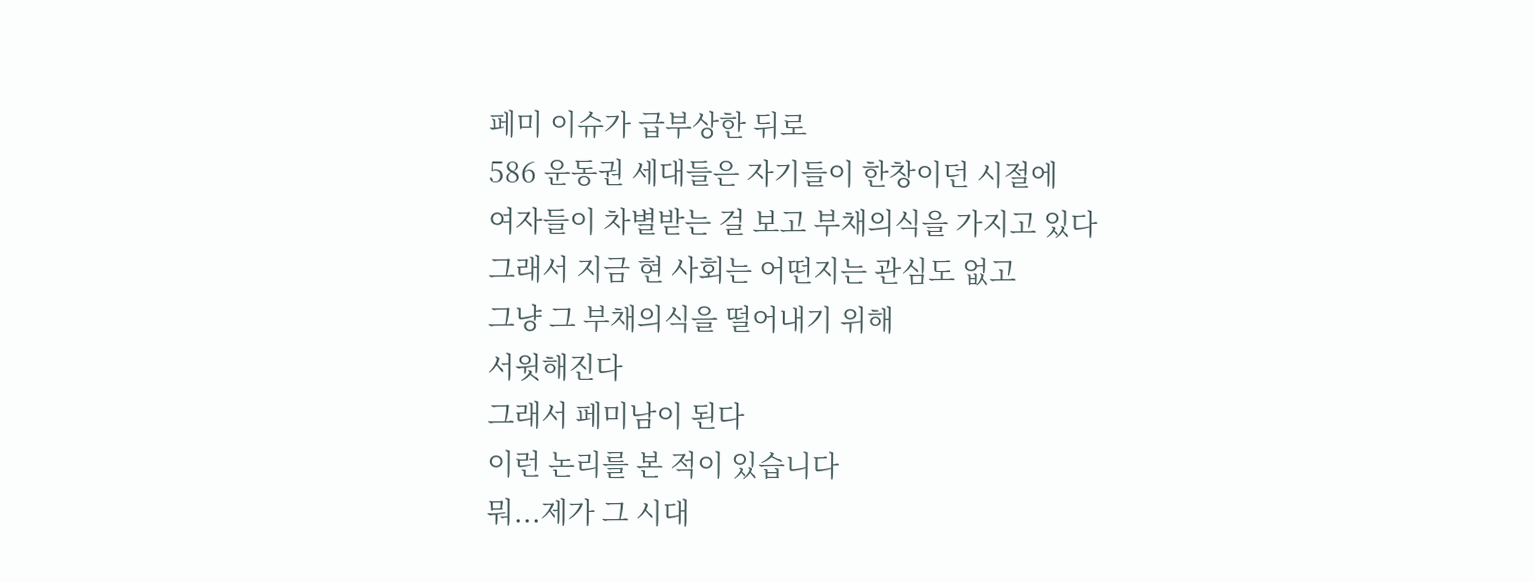페미 이슈가 급부상한 뒤로
586 운동권 세대들은 자기들이 한창이던 시절에
여자들이 차별받는 걸 보고 부채의식을 가지고 있다
그래서 지금 현 사회는 어떤지는 관심도 없고
그냥 그 부채의식을 떨어내기 위해
서윗해진다
그래서 페미남이 된다
이런 논리를 본 적이 있습니다
뭐...제가 그 시대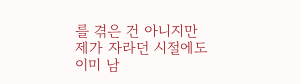를 겪은 건 아니지만
제가 자라던 시절에도 이미 남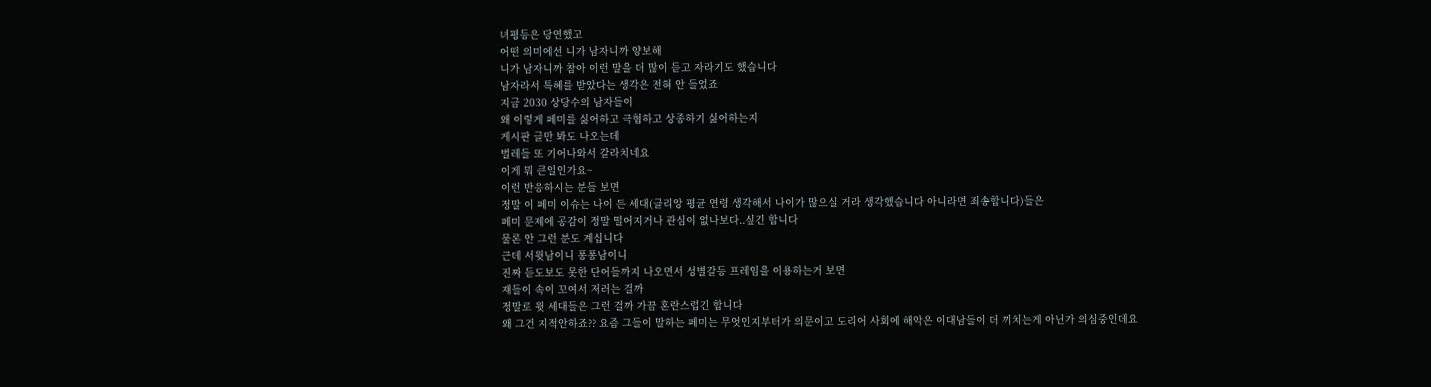녀평등은 당연했고
어떤 의미에선 니가 남자니까 양보해
니가 남자니까 참아 이런 말을 더 많이 듣고 자라기도 했습니다
남자라서 특혜를 받았다는 생각은 전혀 안 들었죠
지금 2030 상당수의 남자들이
왜 이렇게 페미를 싫어하고 극혐하고 상종하기 싫어하는지
게시판 글만 봐도 나오는데
벌레들 또 기어나와서 갈라치네요
이게 뭐 큰일인가요~
이런 반응하시는 분들 보면
정말 이 페미 이슈는 나이 든 세대(클리앙 평균 연령 생각해서 나이가 많으실 거라 생각했습니다 아니라면 죄송합니다)들은
페미 문제에 공감이 정말 떨어지거나 관심이 없나보다..싶긴 합니다
물론 안 그런 분도 계십니다
근데 서윗남이니 퐁퐁남이니
진짜 듣도보도 못한 단어들까지 나오면서 성별갈등 프레임을 이용하는거 보면
쟤들이 속이 꼬여서 저러는 걸까
정말로 윗 세대들은 그런 걸까 가끔 혼란스럽긴 합니다
왜 그건 지적안하죠?? 요즘 그들이 말하는 페미는 무엇인지부터가 의문이고 도리어 사회에 해악은 이대남들이 더 끼치는게 아닌가 의심중인데요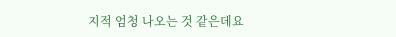지적 엄청 나오는 것 같은데요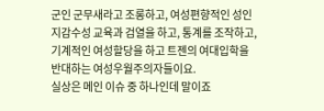군인 군무새라고 조롱하고, 여성편향적인 성인지감수성 교육과 검열을 하고, 통계를 조작하고, 기계적인 여성할당을 하고 트젠의 여대입학을 반대하는 여성우월주의자들이요.
실상은 메인 이슈 중 하나인데 말이죠